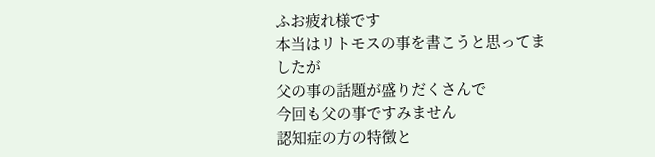ふお疲れ様です
本当はリトモスの事を書こうと思ってましたが
父の事の話題が盛りだくさんで
今回も父の事ですみません
認知症の方の特徴と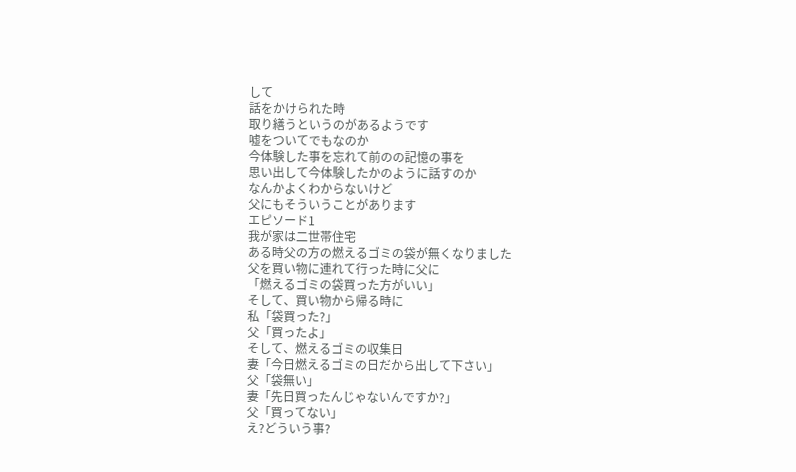して
話をかけられた時
取り繕うというのがあるようです
嘘をついてでもなのか
今体験した事を忘れて前のの記憶の事を
思い出して今体験したかのように話すのか
なんかよくわからないけど
父にもそういうことがあります
エピソード1
我が家は二世帯住宅
ある時父の方の燃えるゴミの袋が無くなりました
父を買い物に連れて行った時に父に
「燃えるゴミの袋買った方がいい」
そして、買い物から帰る時に
私「袋買った?」
父「買ったよ」
そして、燃えるゴミの収集日
妻「今日燃えるゴミの日だから出して下さい」
父「袋無い」
妻「先日買ったんじゃないんですか?」
父「買ってない」
え?どういう事?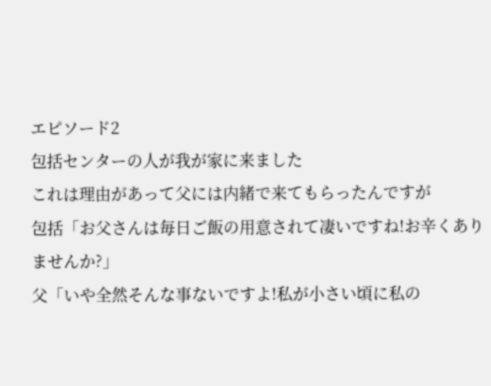エピソード2
包括センターの人が我が家に来ました
これは理由があって父には内緒で来てもらったんですが
包括「お父さんは毎日ご飯の用意されて凄いですね!お辛くありませんか?」
父「いや全然そんな事ないですよ!私が小さい頃に私の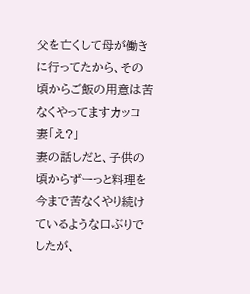父を亡くして母が働きに行ってたから、その頃からご飯の用意は苦なくやってますカッコ
妻「え?」
妻の話しだと、子供の頃からずーっと料理を今まで苦なくやり続けているような口ぶりでしたが、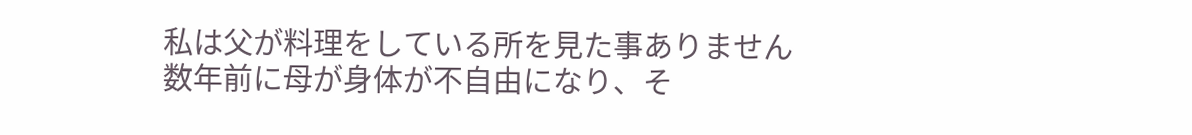私は父が料理をしている所を見た事ありません
数年前に母が身体が不自由になり、そ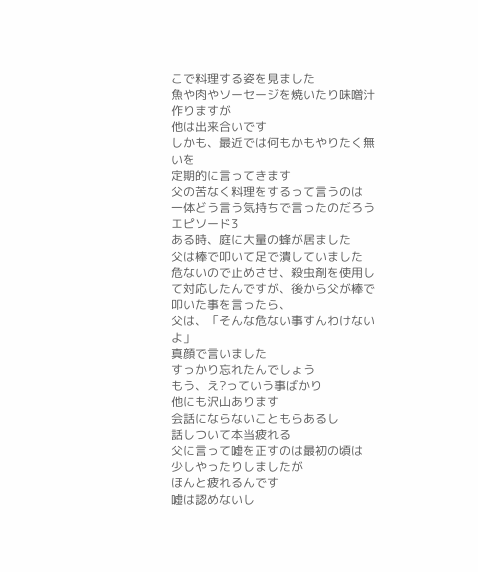こで料理する姿を見ました
魚や肉やソーセージを焼いたり味噌汁作りますが
他は出来合いです
しかも、最近では何もかもやりたく無いを
定期的に言ってきます
父の苦なく料理をするって言うのは
一体どう言う気持ちで言ったのだろう
エピソード3
ある時、庭に大量の蜂が居ました
父は棒で叩いて足で潰していました
危ないので止めさせ、殺虫剤を使用して対応したんですが、後から父が棒で叩いた事を言ったら、
父は、「そんな危ない事すんわけないよ」
真顔で言いました
すっかり忘れたんでしょう
もう、え?っていう事ばかり
他にも沢山あります
会話にならないこともらあるし
話しついて本当疲れる
父に言って嘘を正すのは最初の頃は
少しやったりしましたが
ほんと疲れるんです
嘘は認めないし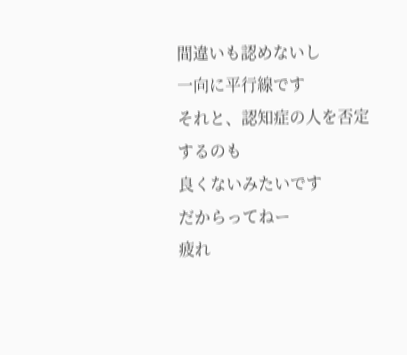間違いも認めないし
一向に平行線です
それと、認知症の人を否定するのも
良くないみたいです
だからってねー
疲れ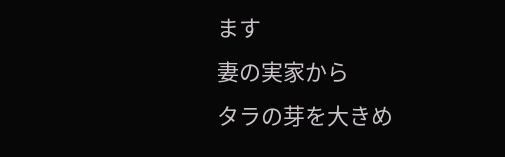ます
妻の実家から
タラの芽を大きめ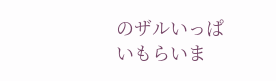のザルいっぱいもらいま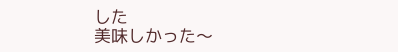した
美味しかった〜